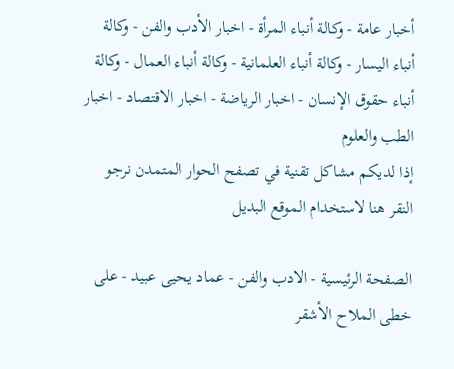أخبار عامة - وكالة أنباء المرأة - اخبار الأدب والفن - وكالة أنباء اليسار - وكالة أنباء العلمانية - وكالة أنباء العمال - وكالة أنباء حقوق الإنسان - اخبار الرياضة - اخبار الاقتصاد - اخبار الطب والعلوم
إذا لديكم مشاكل تقنية في تصفح الحوار المتمدن نرجو النقر هنا لاستخدام الموقع البديل

الصفحة الرئيسية - الادب والفن - عماد يحيى عبيد - على خطى الملاح الأشقر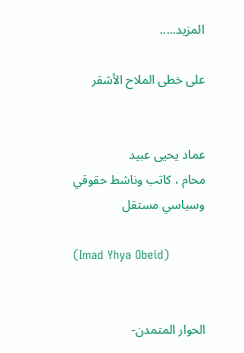المزيد.....

على خطى الملاح الأشقر


عماد يحيى عبيد
محام ، كاتب وناشط حقوقي وسياسي مستقل

(Imad Yhya Obeid)


الحوار المتمدن-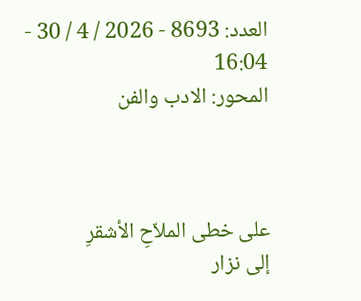العدد: 8693 - 2026 / 4 / 30 - 16:04
المحور: الادب والفن



على خطى الملاّحِ الأشقرِ
إلى نزار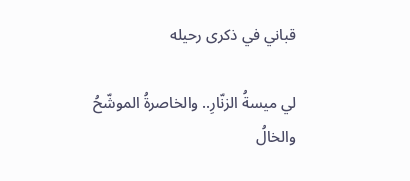قباني في ذكرى رحيله

لي ميسةُ الزنّارِ.. والخاصرةُ الموشّحُ
والخالُ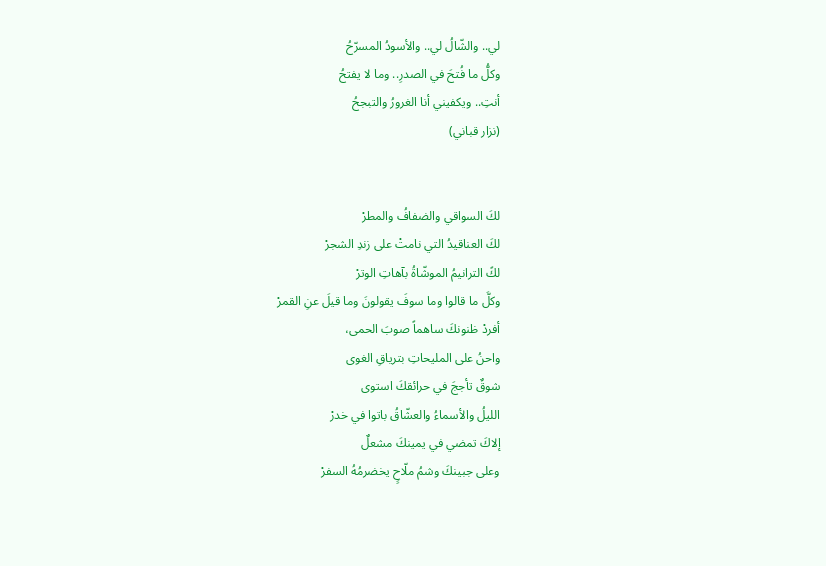لي.. والشّالُ لي.. والأسودُ المسرّحُ
وكلُّ ما فُتحَ في الصدرِ.. وما لا يفتحُ
أنتِ.. ويكفيني أنا الغرورُ والتبجحُ
(نزار قباني)


لكَ السواقي والضفافُ والمطرْ
لكَ العناقيدُ التي نامتْ على زندِ الشجرْ
لكً الترانيمُ الموشّاةُ بآهاتِ الوترْ
وكلَّ ما قالوا وما سوفَ يقولونَ وما قيلَ عنِ القمرْ
أفردْ ظنونكَ ساهماً صوبَ الحمى،
واحنُ على المليحاتِ بترياقِ الغوى
شوقٌ تأججَ في حرائقكَ استوى
الليلُ والأسماءُ والعشّاقُ باتوا في خدرْ
إلاكَ تمضي في يمينكَ مشعلٌ
وعلى جبينكَ وشمُ ملّاحٍ يخضرمُهُ السفرْ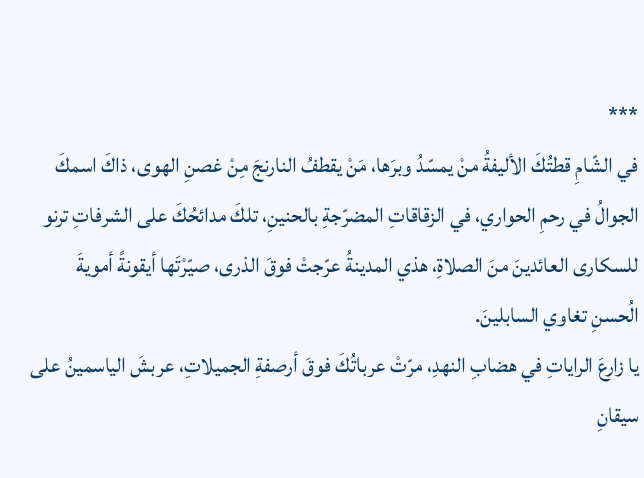***
في الشّامِ قطتُكَ الأليفةُ منْ يمسّدُ وبرَها، مَنْ يقطفُ النارنجَ مِنْ غصنِ الهوى، ذاكَ اسمكَ الجوالُ في رحمِ الحواري، في الزقاقاتِ المضرّجةِ بالحنينِ، تلكَ مدائحُكَ على الشرفاتِ ترنو للسكارى العائدينَ منَ الصلاةِ، هذي المدينةُ عرّجتْ فوقَ الذرى، صيّرْتَها أيقونةً أمويةَ الُحسنِ تغاوي السابلينَ.
يا زارعَ الراياتِ في هضابِ النهدِ، مرّتْ عرباتُكَ فوقَ أرصفةِ الجميلاتِ، عربشَ الياسمينُ على سيقانِ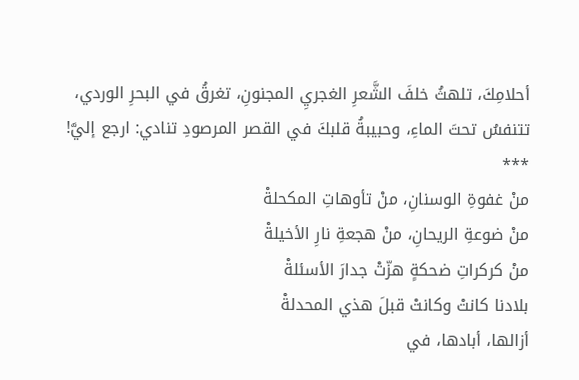أحلامِكَ، تلهثُ خلفَ الشَّعرِ الغجريِ المجنونِ، تغرقُ في البحرِ الوردي، تتنفسُ تحتَ الماءِ، وحبيبةُ قلبكَ في القصر المرصودِ تنادي: ارجع إليَّ!
***
منْ غفوةِ الوسنانِ، منْ تأوهاتِ المكحلةْ
منْ ضوعةِ الريحانِ، منْ هجعةِ نارِ الأخيلةْ
منْ كركراتِ ضحكةٍ هزّتْ جدارَ الأسئلةْ
بلادنا كانتْ وكانتْ قبلَ هذي المحدلةْ
أزالها، أبادها، في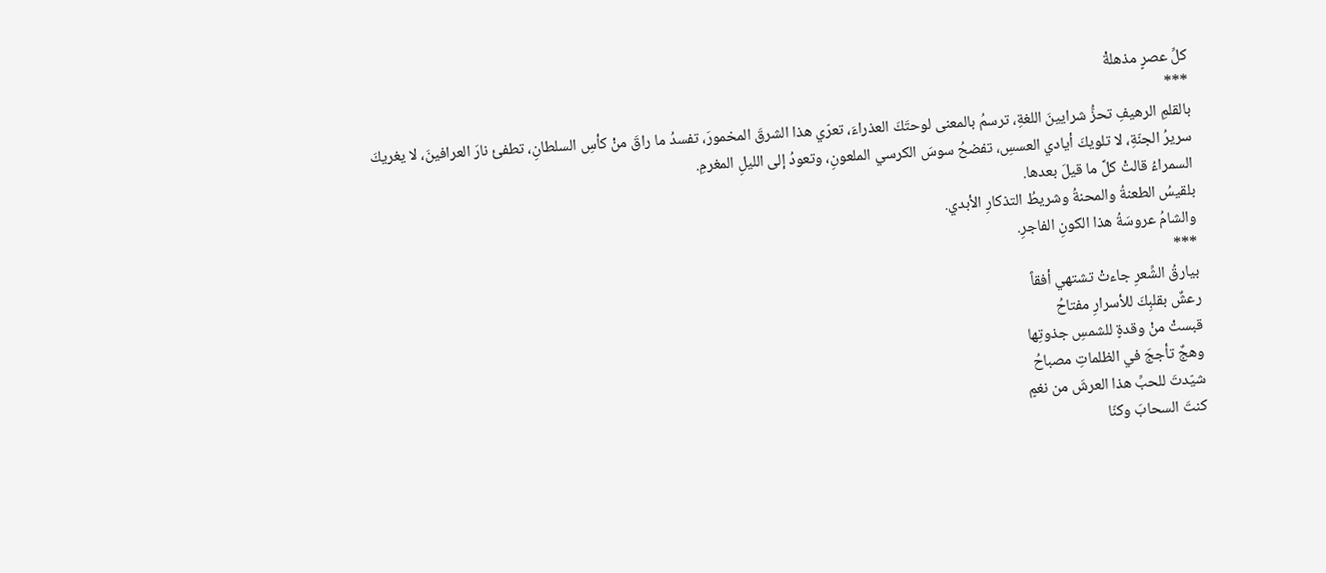كلِّ عصرٍ مذهلةْ
***
بالقلمِ الرهيفِ تحزُّ شرايينَ اللغةِ، ترسمُ بالمعنى لوحتَكَ العذراءَ، تعرّي هذا الشرقَ المخمورَ، تفسدُ ما راقَ منْ كأسِ السلطانِ، تطفئ نارَ العرافينَ، لا يغريكَ سريرُ الجنّةِ، لا تلويكَ أيادي العسسِ، تفضحُ سوسَ الكرسي الملعونِ، وتعودُ إلى الليلِ المغرمِ.
السمراءُ قالتْ كلَّ ما قيلَ بعدها.
بلقيسُ الطعنةُ والمحنةُ وشريطُ التذكارِ الأبدي.
والشامُ عروسَةُ هذا الكونِ الفاجرِ.
***
بيارقُ الشِّعرِ جاءتْ تشتهي أفقاً
رعشٌ بقلبِكَ للأسرارِ مفتاحُ
قبستْ منْ وقدةٍ للشمسِ جذوتِها
وهجٌ تأججَ في الظلماتِ مصباحُ
شيّدتَ للحبِّ هذا العرشَ من نغمٍ
كنتَ السحابَ وكنّا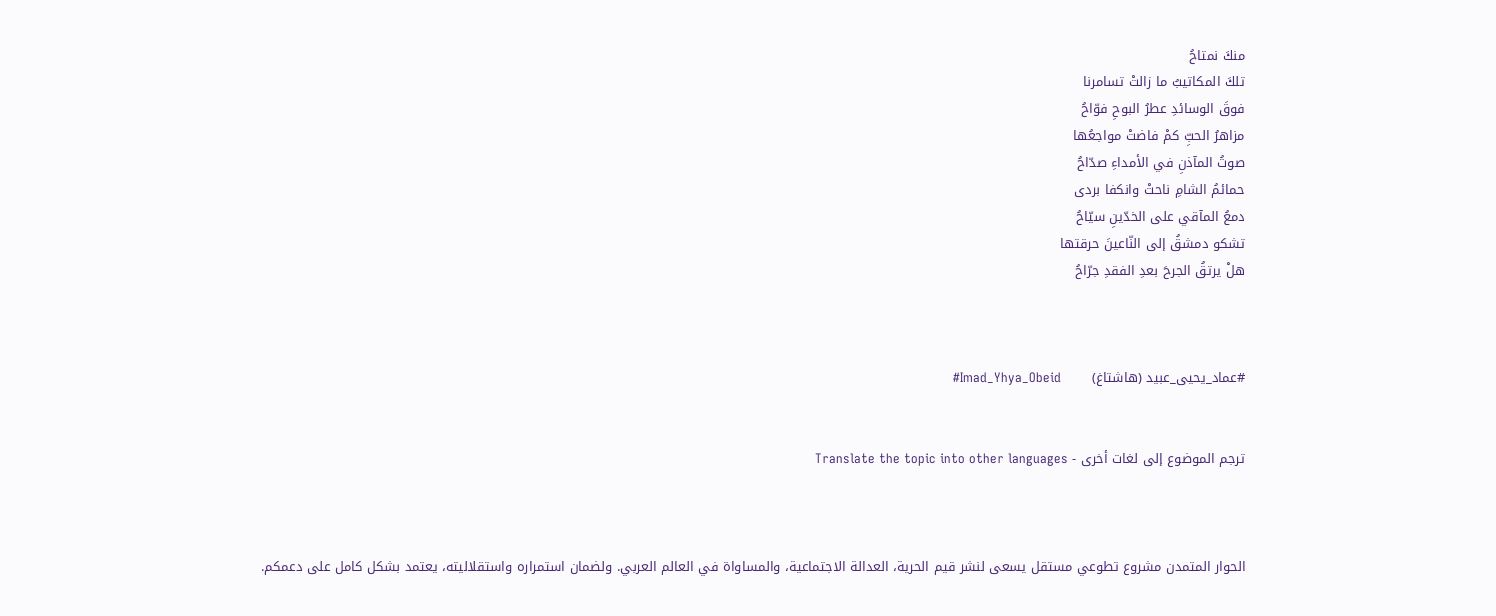منكَ نمتاحُ
تلكَ المكاتيبُ ما زالتْ تسامرنا
فوقَ الوسائدِ عطرُ البوحِ فوّاحُ
مزاهرُ الحبِّ كمْ فاضتْ مواجعُها
صوتُ المآذنِ في الأمداءِ صدّاحُ
حمائمُ الشامِ ناحتْ وانكفا بردى
دمعُ المآقي على الخدّينِ سيّاحُ
تشكو دمشقُ إلى النّاعينَ حرقتها
هلْ يرتقُ الجرحَ بعدِ الفقدِ جرّاحُ



#عماد_يحيى_عبيد (هاشتاغ)       Imad_Yhya_Obeid#


ترجم الموضوع إلى لغات أخرى - Translate the topic into other languages



الحوار المتمدن مشروع تطوعي مستقل يسعى لنشر قيم الحرية، العدالة الاجتماعية، والمساواة في العالم العربي. ولضمان استمراره واستقلاليته، يعتمد بشكل كامل على دعمكم.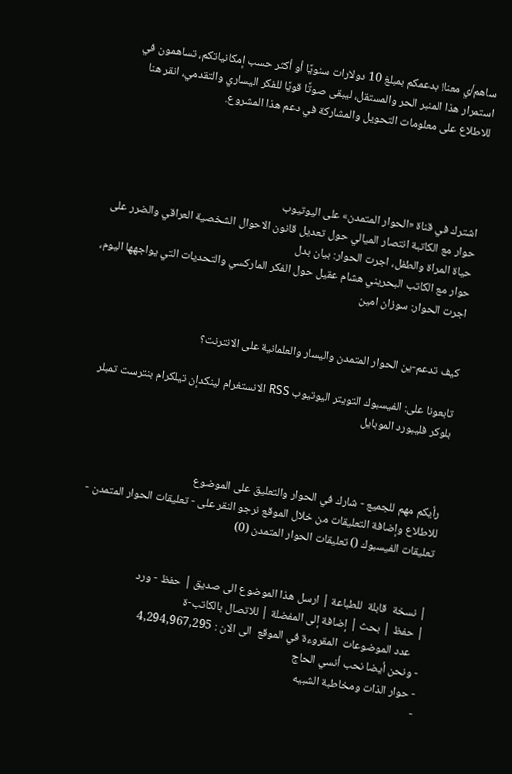ساهم/ي معنا! بدعمكم بمبلغ 10 دولارات سنويًا أو أكثر حسب إمكانياتكم، تساهمون في استمرار هذا المنبر الحر والمستقل، ليبقى صوتًا قويًا للفكر اليساري والتقدمي، انقر هنا للاطلاع على معلومات التحويل والمشاركة في دعم هذا المشروع.




اشترك في قناة «الحوار المتمدن» على اليوتيوب
حوار مع الكاتبة انتصار الميالي حول تعديل قانون الاحوال الشخصية العراقي والضرر على حياة المراة والطفل، اجرت الحوار: بيان بدل
حوار مع الكاتب البحريني هشام عقيل حول الفكر الماركسي والتحديات التي يواجهها اليوم، اجرت الحوار: سوزان امين


كيف تدعم-ين الحوار المتمدن واليسار والعلمانية على الانترنت؟

تابعونا على: الفيسبوك التويتر اليوتيوب RSS الانستغرام لينكدإن تيلكرام بنترست تمبلر بلوكر فليبورد الموبايل



رأيكم مهم للجميع - شارك في الحوار والتعليق على الموضوع
للاطلاع وإضافة التعليقات من خلال الموقع نرجو النقر على - تعليقات الحوار المتمدن -
تعليقات الفيسبوك () تعليقات الحوار المتمدن (0)


| نسخة  قابلة  للطباعة | ارسل هذا الموضوع الى صديق | حفظ - ورد
| حفظ | بحث | إضافة إلى المفضلة | للاتصال بالكاتب-ة
    عدد الموضوعات  المقروءة في الموقع  الى الان : 4,294,967,295
- ونحن أيضا نحب أنسي الحاج
- حوار الذات ومخاطبة الشبيه
-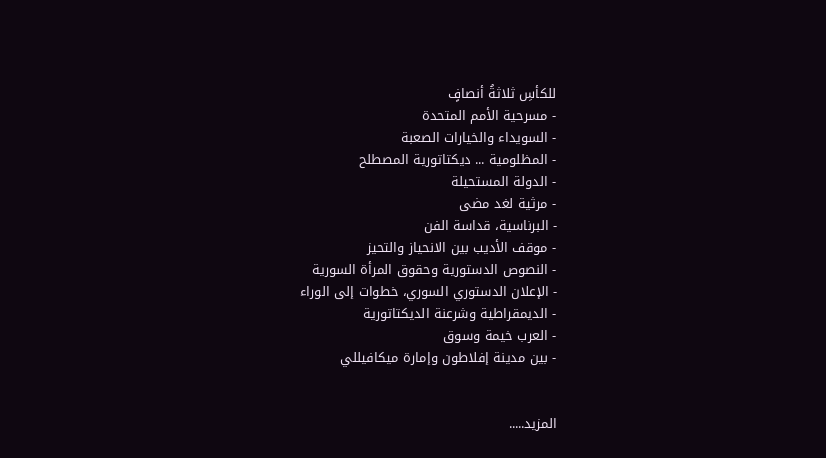للكأسِ ثلاثةُ أنصافٍ
- مسرحية الأمم المتحدة
- السويداء والخيارات الصعبة
- المظلومية ... ديكتاتورية المصطلح
- الدولة المستحيلة
- مرثية لغد مضى
- البرناسية، قداسة الفن
- موقف الأديب بين الانحياز والتحيز
- النصوص الدستورية وحقوق المرأة السورية
- الإعلان الدستوري السوري، خطوات إلى الوراء
- الديمقراطية وشرعنة الديكتاتورية
- العرب خيمة وسوق
- بين مدينة إفلاطون وإمارة ميكافيللي


المزيد.....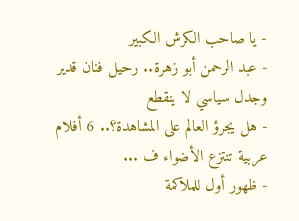- يا صاحب الكرش الكبير
- عبد الرحمن أبو زهرة.. رحيل فنان قدير وجدل سياسي لا ينقطع
- هل يجرؤ العالم على المشاهدة؟.. 6 أفلام عربية تنتزع الأضواء ف ...
- ظهور أول للملاكمة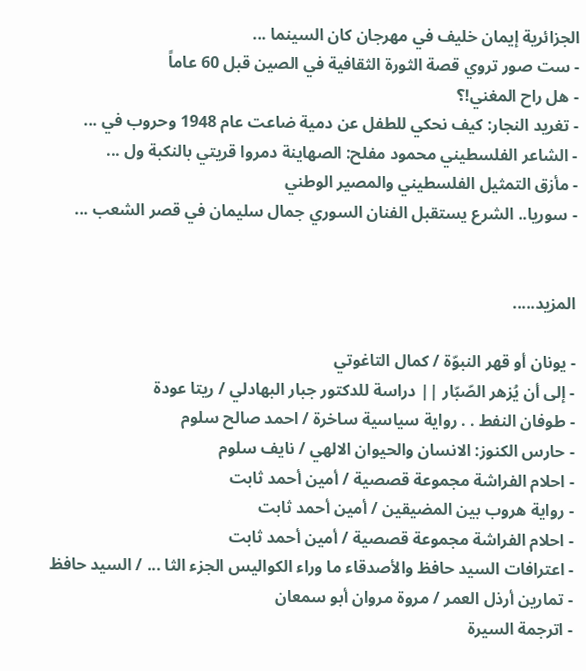الجزائرية إيمان خليف في مهرجان كان السينما ...
- ست صور تروي قصة الثورة الثقافية في الصين قبل 60 عاماً
- هل راح المغني!؟
- تغريد النجار: كيف نحكي للطفل عن دمية ضاعت عام 1948 وحروب في ...
- الشاعر الفلسطيني محمود مفلح: الصهاينة دمروا قريتي بالنكبة ول ...
- مأزق التمثيل الفلسطيني والمصير الوطني
- سوريا.. الشرع يستقبل الفنان السوري جمال سليمان في قصر الشعب ...


المزيد.....

- يونان أو قهر النبوّة / كمال التاغوتي
- إلى أن يُزهر الصّبّار || دراسة للدكتور جبار البهادلي / ريتا عودة
- طوفان النفط . . رواية سياسية ساخرة / احمد صالح سلوم
- حارس الكنوز: الانسان والحيوان الالهي / نايف سلوم
- احلام الفراشة مجموعة قصصية / أمين أحمد ثابت
- رواية هروب بين المضيقين / أمين أحمد ثابت
- احلام الفراشة مجموعة قصصية / أمين أحمد ثابت
- اعترافات السيد حافظ والأصدقاء ما وراء الكواليس الجزء الثا ... / السيد حافظ
- تمارين أرذل العمر / مروة مروان أبو سمعان
- اترجمة السيرة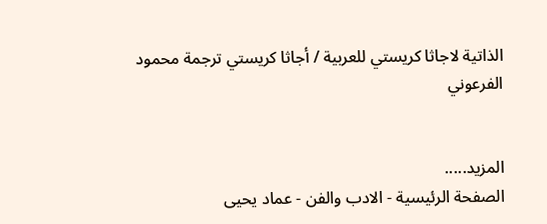الذاتية لاجاثا كريستي للعربية / أجاثا كريستي ترجمة محمود الفرعوني


المزيد.....
الصفحة الرئيسية - الادب والفن - عماد يحيى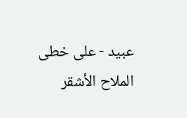عبيد - على خطى الملاح الأشقر